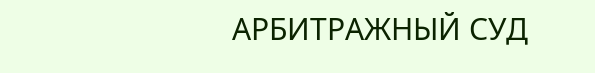АРБИТРАЖНЫЙ СУД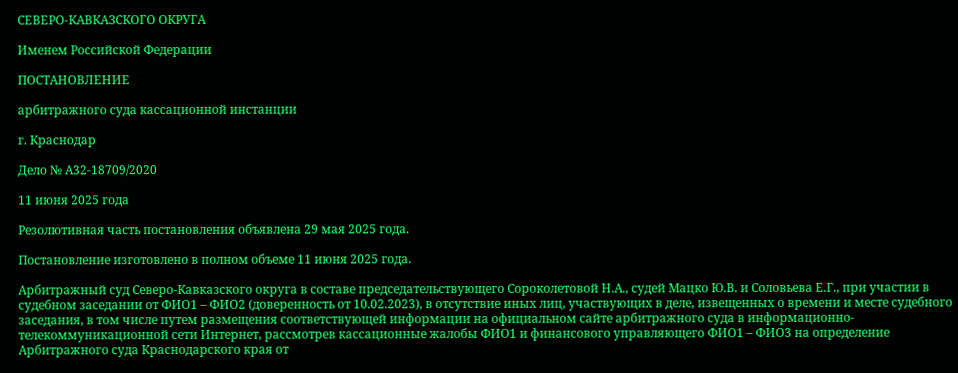СЕВЕРО-КАВКАЗСКОГО ОКРУГА

Именем Российской Федерации

ПОСТАНОВЛЕНИЕ

арбитражного суда кассационной инстанции

г. Краснодар

Дело № А32-18709/2020

11 июня 2025 года

Резолютивная часть постановления объявлена 29 мая 2025 года.

Постановление изготовлено в полном объеме 11 июня 2025 года.

Арбитражный суд Северо-Кавказского округа в составе председательствующего Сороколетовой Н.А., судей Мацко Ю.В. и Соловьева Е.Г., при участии в судебном заседании от ФИО1 – ФИО2 (доверенность от 10.02.2023), в отсутствие иных лиц, участвующих в деле, извещенных о времени и месте судебного заседания, в том числе путем размещения соответствующей информации на официальном сайте арбитражного суда в информационно-телекоммуникационной сети Интернет, рассмотрев кассационные жалобы ФИО1 и финансового управляющего ФИО1 – ФИО3 на определение Арбитражного суда Краснодарского края от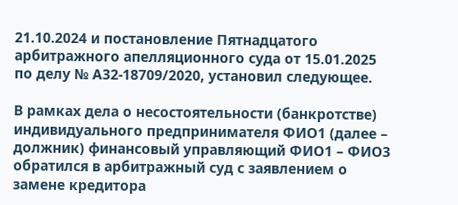21.10.2024 и постановление Пятнадцатого арбитражного апелляционного суда от 15.01.2025 по делу № А32-18709/2020, установил следующее.

В рамках дела о несостоятельности (банкротстве) индивидуального предпринимателя ФИО1 (далее – должник) финансовый управляющий ФИО1 – ФИО3 обратился в арбитражный суд с заявлением о замене кредитора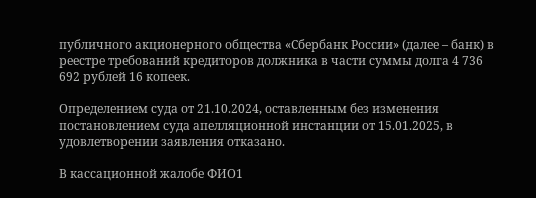публичного акционерного общества «Сбербанк России» (далее – банк) в реестре требований кредиторов должника в части суммы долга 4 736 692 рублей 16 копеек.

Определением суда от 21.10.2024, оставленным без изменения постановлением суда апелляционной инстанции от 15.01.2025, в удовлетворении заявления отказано.

В кассационной жалобе ФИО1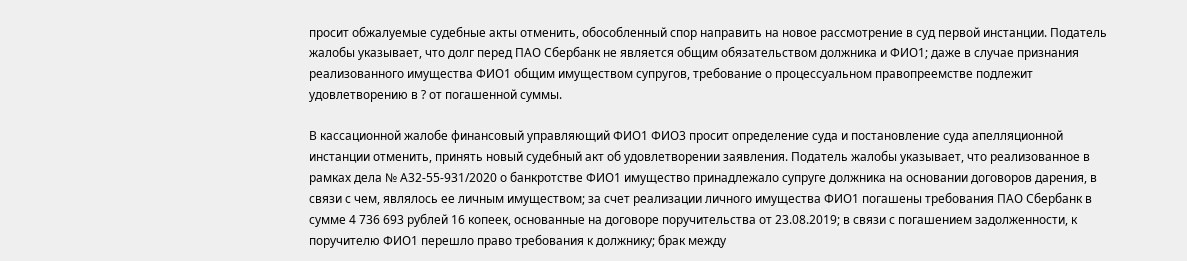просит обжалуемые судебные акты отменить, обособленный спор направить на новое рассмотрение в суд первой инстанции. Податель жалобы указывает, что долг перед ПАО Сбербанк не является общим обязательством должника и ФИО1; даже в случае признания реализованного имущества ФИО1 общим имуществом супругов, требование о процессуальном правопреемстве подлежит удовлетворению в ? от погашенной суммы.

В кассационной жалобе финансовый управляющий ФИО1 ФИО3 просит определение суда и постановление суда апелляционной инстанции отменить, принять новый судебный акт об удовлетворении заявления. Податель жалобы указывает, что реализованное в рамках дела № А32-55-931/2020 о банкротстве ФИО1 имущество принадлежало супруге должника на основании договоров дарения, в связи с чем, являлось ее личным имуществом; за счет реализации личного имущества ФИО1 погашены требования ПАО Сбербанк в сумме 4 736 693 рублей 16 копеек, основанные на договоре поручительства от 23.08.2019; в связи с погашением задолженности, к поручителю ФИО1 перешло право требования к должнику; брак между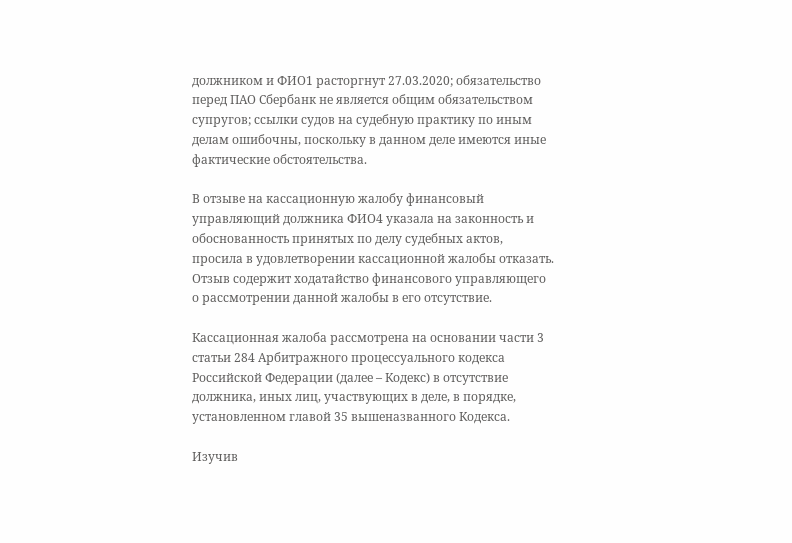должником и ФИО1 расторгнут 27.03.2020; обязательство перед ПАО Сбербанк не является общим обязательством супругов; ссылки судов на судебную практику по иным делам ошибочны, поскольку в данном деле имеются иные фактические обстоятельства.

В отзыве на кассационную жалобу финансовый управляющий должника ФИО4 указала на законность и обоснованность принятых по делу судебных актов, просила в удовлетворении кассационной жалобы отказать. Отзыв содержит ходатайство финансового управляющего о рассмотрении данной жалобы в его отсутствие.

Кассационная жалоба рассмотрена на основании части 3 статьи 284 Арбитражного процессуального кодекса Российской Федерации (далее – Кодекс) в отсутствие должника, иных лиц, участвующих в деле, в порядке, установленном главой 35 вышеназванного Кодекса.

Изучив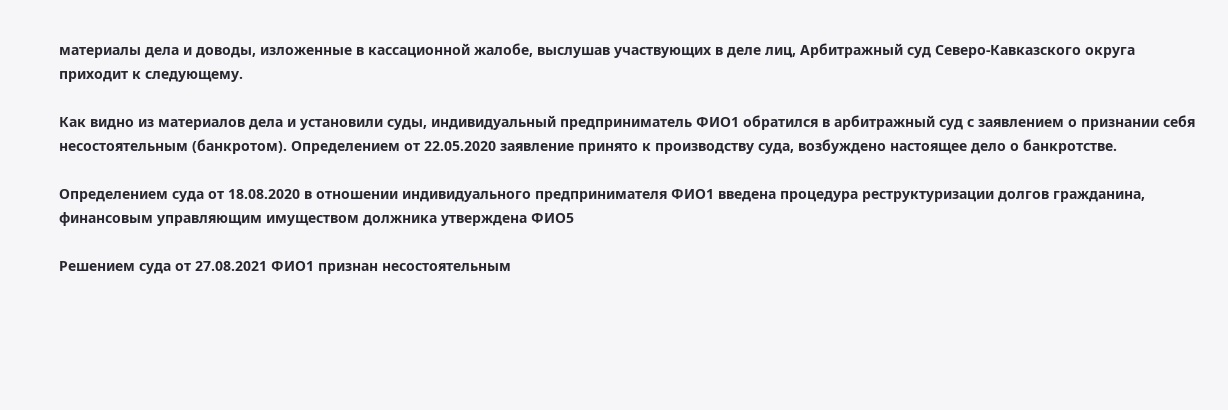материалы дела и доводы, изложенные в кассационной жалобе, выслушав участвующих в деле лиц, Арбитражный суд Северо-Кавказского округа приходит к следующему.

Как видно из материалов дела и установили суды, индивидуальный предприниматель ФИО1 обратился в арбитражный суд с заявлением о признании себя несостоятельным (банкротом). Определением от 22.05.2020 заявление принято к производству суда, возбуждено настоящее дело о банкротстве.

Определением суда от 18.08.2020 в отношении индивидуального предпринимателя ФИО1 введена процедура реструктуризации долгов гражданина, финансовым управляющим имуществом должника утверждена ФИО5

Решением суда от 27.08.2021 ФИО1 признан несостоятельным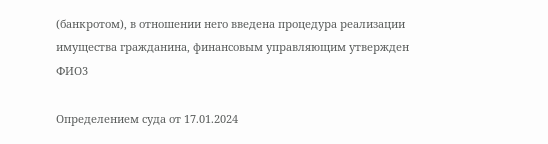(банкротом), в отношении него введена процедура реализации имущества гражданина, финансовым управляющим утвержден ФИО3

Определением суда от 17.01.2024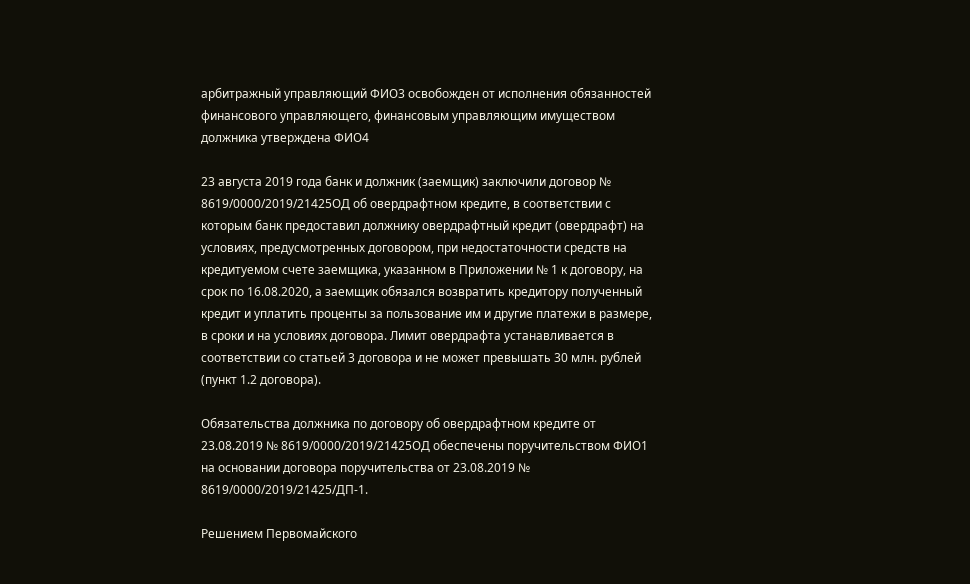арбитражный управляющий ФИО3 освобожден от исполнения обязанностей финансового управляющего, финансовым управляющим имуществом должника утверждена ФИО4

23 августа 2019 года банк и должник (заемщик) заключили договор № 8619/0000/2019/21425ОД об овердрафтном кредите, в соответствии с которым банк предоставил должнику овердрафтный кредит (овердрафт) на условиях, предусмотренных договором, при недостаточности средств на кредитуемом счете заемщика, указанном в Приложении № 1 к договору, на срок по 16.08.2020, а заемщик обязался возвратить кредитору полученный кредит и уплатить проценты за пользование им и другие платежи в размере, в сроки и на условиях договора. Лимит овердрафта устанавливается в соответствии со статьей 3 договора и не может превышать 30 млн. рублей (пункт 1.2 договора).

Обязательства должника по договору об овердрафтном кредите от 23.08.2019 № 8619/0000/2019/21425ОД обеспечены поручительством ФИО1 на основании договора поручительства от 23.08.2019 № 8619/0000/2019/21425/ДП-1.

Решением Первомайского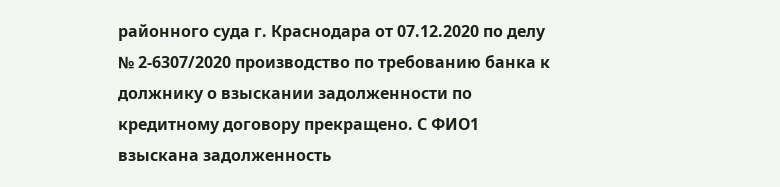районного суда г. Краснодара от 07.12.2020 по делу № 2-6307/2020 производство по требованию банка к должнику о взыскании задолженности по кредитному договору прекращено. С ФИО1 взыскана задолженность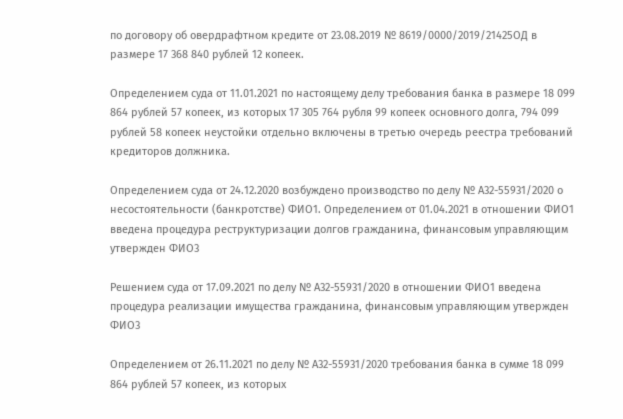по договору об овердрафтном кредите от 23.08.2019 № 8619/0000/2019/21425ОД в размере 17 368 840 рублей 12 копеек.

Определением суда от 11.01.2021 по настоящему делу требования банка в размере 18 099 864 рублей 57 копеек, из которых 17 305 764 рубля 99 копеек основного долга, 794 099 рублей 58 копеек неустойки отдельно включены в третью очередь реестра требований кредиторов должника.

Определением суда от 24.12.2020 возбуждено производство по делу № А32-55931/2020 о несостоятельности (банкротстве) ФИО1. Определением от 01.04.2021 в отношении ФИО1 введена процедура реструктуризации долгов гражданина, финансовым управляющим утвержден ФИО3

Решением суда от 17.09.2021 по делу № А32-55931/2020 в отношении ФИО1 введена процедура реализации имущества гражданина, финансовым управляющим утвержден ФИО3

Определением от 26.11.2021 по делу № А32-55931/2020 требования банка в сумме 18 099 864 рублей 57 копеек, из которых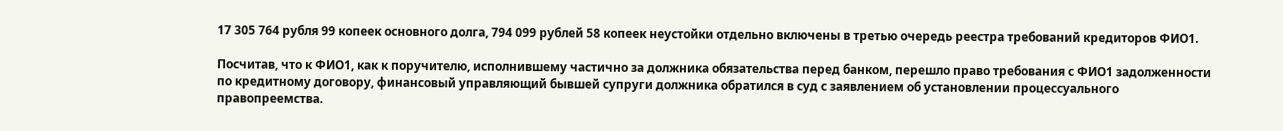17 305 764 рубля 99 копеек основного долга, 794 099 рублей 58 копеек неустойки отдельно включены в третью очередь реестра требований кредиторов ФИО1.

Посчитав, что к ФИО1, как к поручителю, исполнившему частично за должника обязательства перед банком, перешло право требования с ФИО1 задолженности по кредитному договору, финансовый управляющий бывшей супруги должника обратился в суд с заявлением об установлении процессуального правопреемства.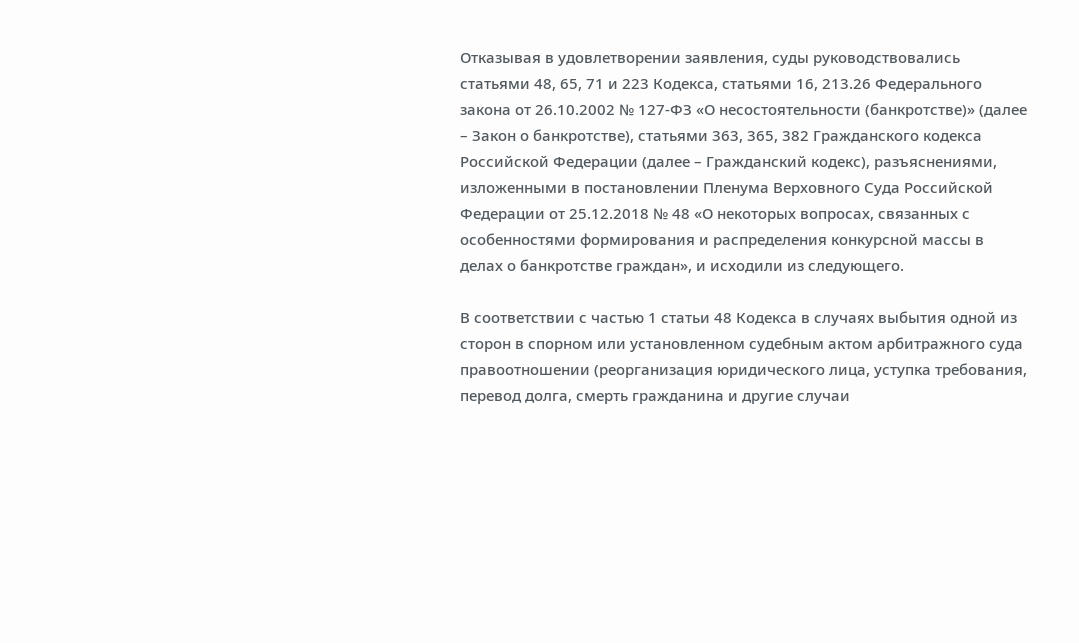Отказывая в удовлетворении заявления, суды руководствовались статьями 48, 65, 71 и 223 Кодекса, статьями 16, 213.26 Федерального закона от 26.10.2002 № 127-ФЗ «О несостоятельности (банкротстве)» (далее – Закон о банкротстве), статьями 363, 365, 382 Гражданского кодекса Российской Федерации (далее – Гражданский кодекс), разъяснениями, изложенными в постановлении Пленума Верховного Суда Российской Федерации от 25.12.2018 № 48 «О некоторых вопросах, связанных с особенностями формирования и распределения конкурсной массы в делах о банкротстве граждан», и исходили из следующего.

В соответствии с частью 1 статьи 48 Кодекса в случаях выбытия одной из сторон в спорном или установленном судебным актом арбитражного суда правоотношении (реорганизация юридического лица, уступка требования, перевод долга, смерть гражданина и другие случаи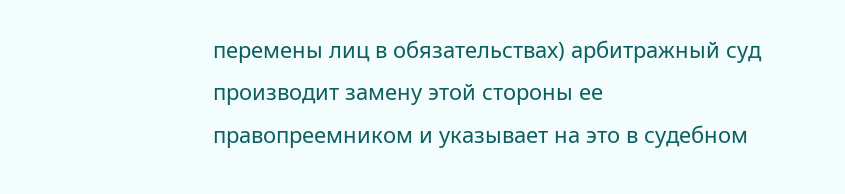перемены лиц в обязательствах) арбитражный суд производит замену этой стороны ее правопреемником и указывает на это в судебном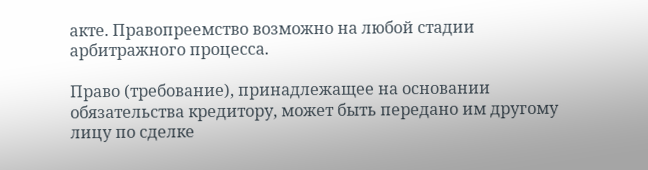акте. Правопреемство возможно на любой стадии арбитражного процесса.

Право (требование), принадлежащее на основании обязательства кредитору, может быть передано им другому лицу по сделке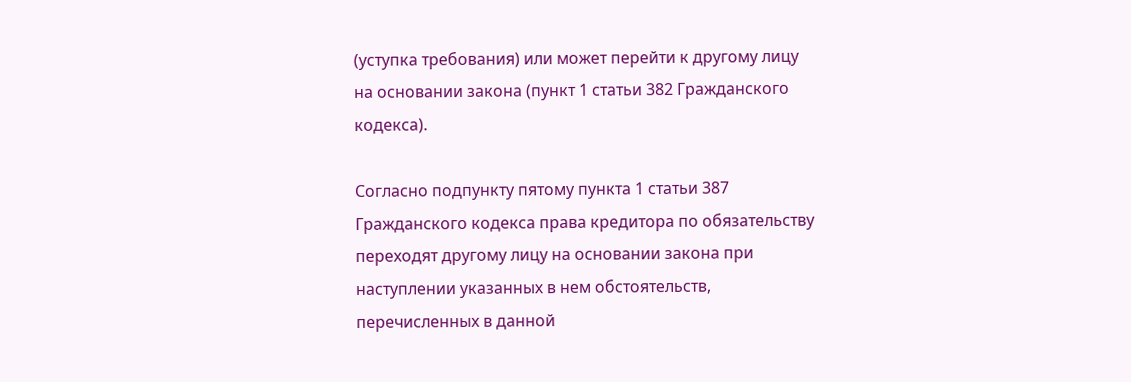(уступка требования) или может перейти к другому лицу на основании закона (пункт 1 статьи 382 Гражданского кодекса).

Согласно подпункту пятому пункта 1 статьи 387 Гражданского кодекса права кредитора по обязательству переходят другому лицу на основании закона при наступлении указанных в нем обстоятельств, перечисленных в данной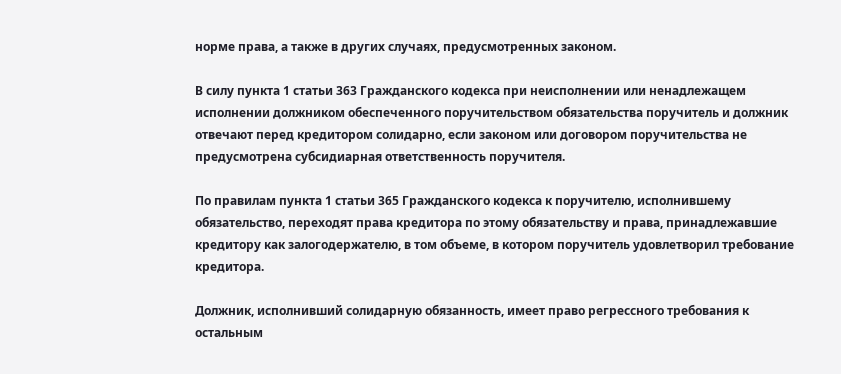норме права, а также в других случаях, предусмотренных законом.

В силу пункта 1 статьи 363 Гражданского кодекса при неисполнении или ненадлежащем исполнении должником обеспеченного поручительством обязательства поручитель и должник отвечают перед кредитором солидарно, если законом или договором поручительства не предусмотрена субсидиарная ответственность поручителя.

По правилам пункта 1 статьи 365 Гражданского кодекса к поручителю, исполнившему обязательство, переходят права кредитора по этому обязательству и права, принадлежавшие кредитору как залогодержателю, в том объеме, в котором поручитель удовлетворил требование кредитора.

Должник, исполнивший солидарную обязанность, имеет право регрессного требования к остальным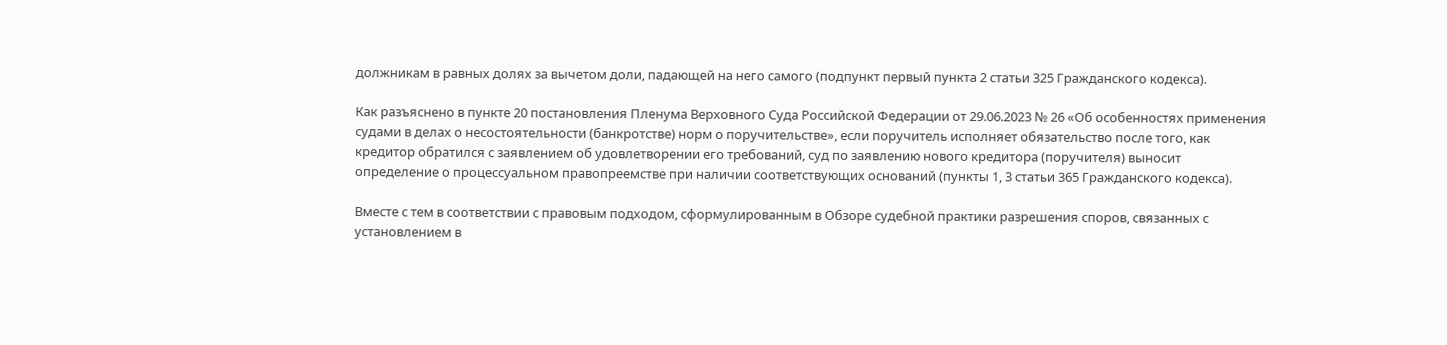должникам в равных долях за вычетом доли, падающей на него самого (подпункт первый пункта 2 статьи 325 Гражданского кодекса).

Как разъяснено в пункте 20 постановления Пленума Верховного Суда Российской Федерации от 29.06.2023 № 26 «Об особенностях применения судами в делах о несостоятельности (банкротстве) норм о поручительстве», если поручитель исполняет обязательство после того, как кредитор обратился с заявлением об удовлетворении его требований, суд по заявлению нового кредитора (поручителя) выносит определение о процессуальном правопреемстве при наличии соответствующих оснований (пункты 1, 3 статьи 365 Гражданского кодекса).

Вместе с тем в соответствии с правовым подходом, сформулированным в Обзоре судебной практики разрешения споров, связанных с установлением в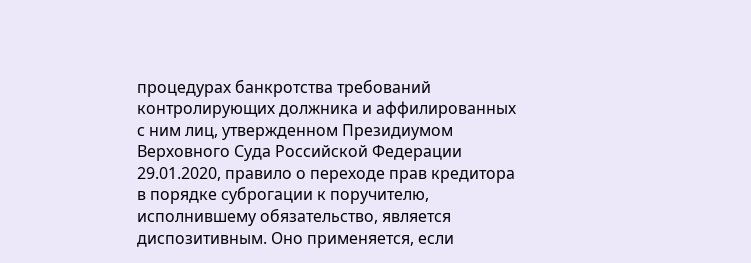процедурах банкротства требований контролирующих должника и аффилированных с ним лиц, утвержденном Президиумом Верховного Суда Российской Федерации 29.01.2020, правило о переходе прав кредитора в порядке суброгации к поручителю, исполнившему обязательство, является диспозитивным. Оно применяется, если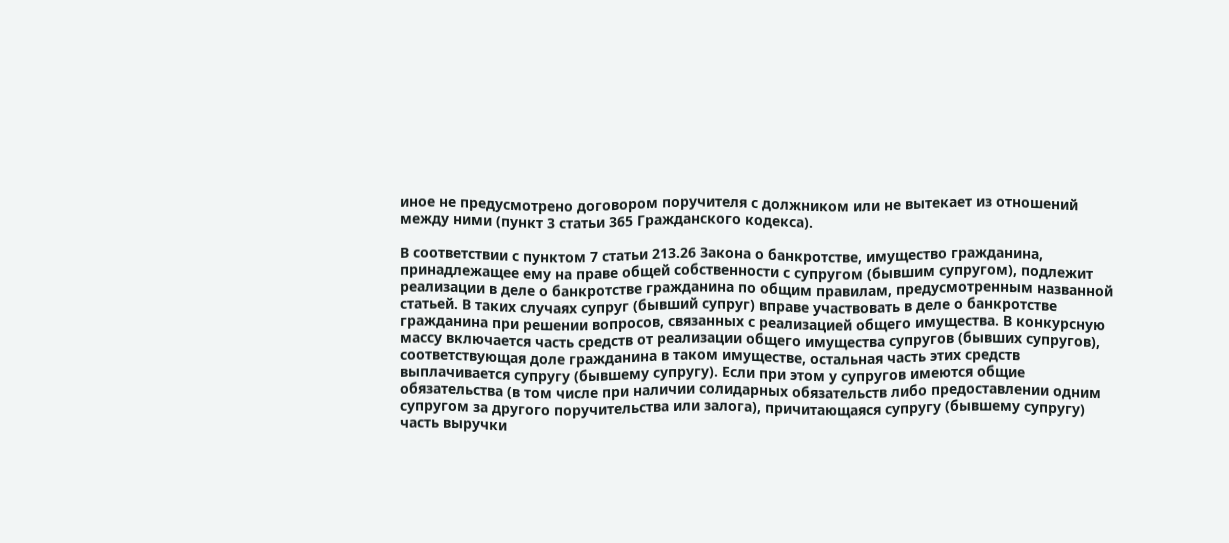иное не предусмотрено договором поручителя с должником или не вытекает из отношений между ними (пункт 3 статьи 365 Гражданского кодекса).

В соответствии с пунктом 7 статьи 213.26 Закона о банкротстве, имущество гражданина, принадлежащее ему на праве общей собственности с супругом (бывшим супругом), подлежит реализации в деле о банкротстве гражданина по общим правилам, предусмотренным названной статьей. В таких случаях супруг (бывший супруг) вправе участвовать в деле о банкротстве гражданина при решении вопросов, связанных с реализацией общего имущества. В конкурсную массу включается часть средств от реализации общего имущества супругов (бывших супругов), соответствующая доле гражданина в таком имуществе, остальная часть этих средств выплачивается супругу (бывшему супругу). Если при этом у супругов имеются общие обязательства (в том числе при наличии солидарных обязательств либо предоставлении одним супругом за другого поручительства или залога), причитающаяся супругу (бывшему супругу) часть выручки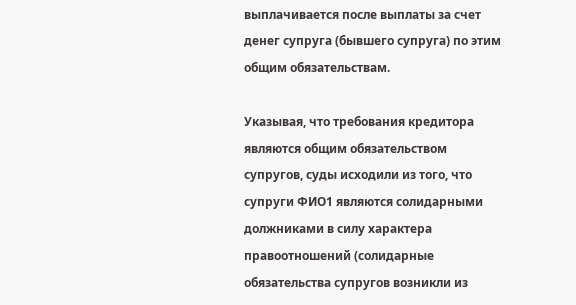выплачивается после выплаты за счет денег супруга (бывшего супруга) по этим общим обязательствам.

Указывая, что требования кредитора являются общим обязательством супругов, суды исходили из того, что супруги ФИО1 являются солидарными должниками в силу характера правоотношений (солидарные обязательства супругов возникли из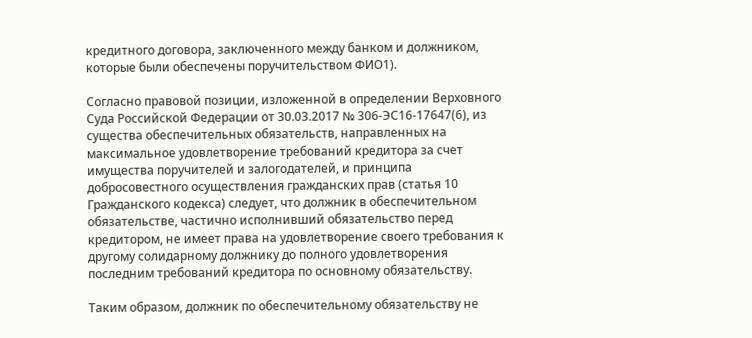кредитного договора, заключенного между банком и должником, которые были обеспечены поручительством ФИО1).

Согласно правовой позиции, изложенной в определении Верховного Суда Российской Федерации от 30.03.2017 № 306-ЭС16-17647(6), из существа обеспечительных обязательств, направленных на максимальное удовлетворение требований кредитора за счет имущества поручителей и залогодателей, и принципа добросовестного осуществления гражданских прав (статья 10 Гражданского кодекса) следует, что должник в обеспечительном обязательстве, частично исполнивший обязательство перед кредитором, не имеет права на удовлетворение своего требования к другому солидарному должнику до полного удовлетворения последним требований кредитора по основному обязательству.

Таким образом, должник по обеспечительному обязательству не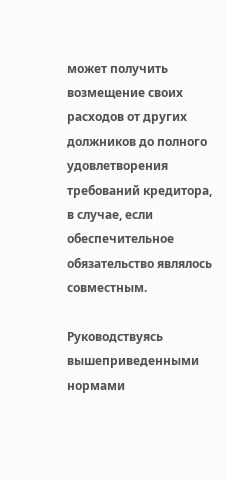может получить возмещение своих расходов от других должников до полного удовлетворения требований кредитора, в случае, если обеспечительное обязательство являлось совместным.

Руководствуясь вышеприведенными нормами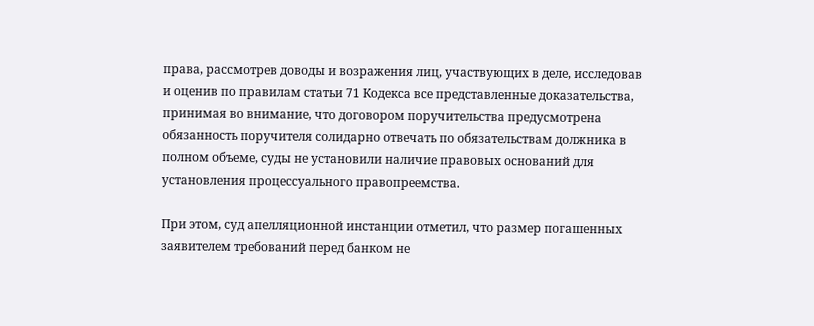права, рассмотрев доводы и возражения лиц, участвующих в деле, исследовав и оценив по правилам статьи 71 Кодекса все представленные доказательства, принимая во внимание, что договором поручительства предусмотрена обязанность поручителя солидарно отвечать по обязательствам должника в полном объеме, суды не установили наличие правовых оснований для установления процессуального правопреемства.

При этом, суд апелляционной инстанции отметил, что размер погашенных заявителем требований перед банком не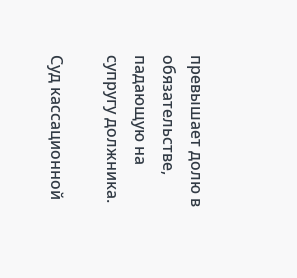превышает долю в обязательстве, падающую на супругу должника.

Суд кассационной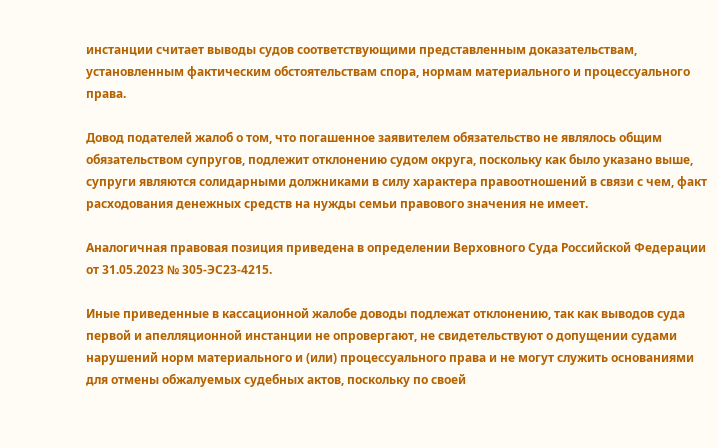инстанции считает выводы судов соответствующими представленным доказательствам, установленным фактическим обстоятельствам спора, нормам материального и процессуального права.

Довод подателей жалоб о том, что погашенное заявителем обязательство не являлось общим обязательством супругов, подлежит отклонению судом округа, поскольку как было указано выше, супруги являются солидарными должниками в силу характера правоотношений в связи с чем, факт расходования денежных средств на нужды семьи правового значения не имеет.

Аналогичная правовая позиция приведена в определении Верховного Суда Российской Федерации от 31.05.2023 № 305-ЭС23-4215.

Иные приведенные в кассационной жалобе доводы подлежат отклонению, так как выводов суда первой и апелляционной инстанции не опровергают, не свидетельствуют о допущении судами нарушений норм материального и (или) процессуального права и не могут служить основаниями для отмены обжалуемых судебных актов, поскольку по своей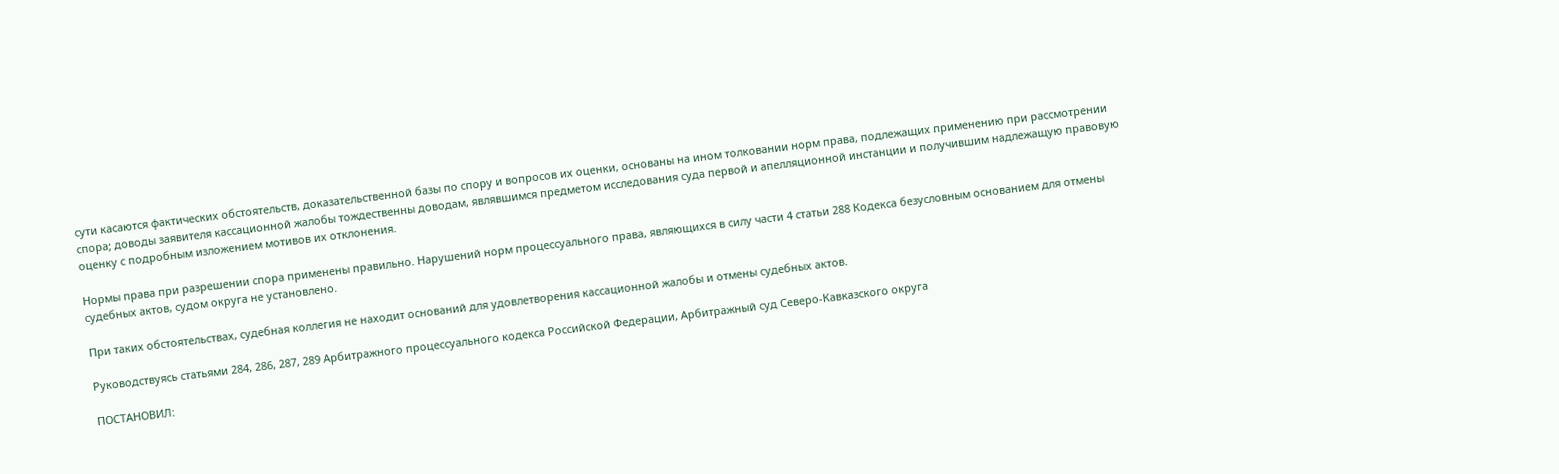сути касаются фактических обстоятельств, доказательственной базы по спору и вопросов их оценки, основаны на ином толковании норм права, подлежащих применению при рассмотрении спора; доводы заявителя кассационной жалобы тождественны доводам, являвшимся предметом исследования суда первой и апелляционной инстанции и получившим надлежащую правовую оценку с подробным изложением мотивов их отклонения.

Нормы права при разрешении спора применены правильно. Нарушений норм процессуального права, являющихся в силу части 4 статьи 288 Кодекса безусловным основанием для отмены судебных актов, судом округа не установлено.

При таких обстоятельствах, судебная коллегия не находит оснований для удовлетворения кассационной жалобы и отмены судебных актов.

Руководствуясь статьями 284, 286, 287, 289 Арбитражного процессуального кодекса Российской Федерации, Арбитражный суд Северо-Кавказского округа

ПОСТАНОВИЛ: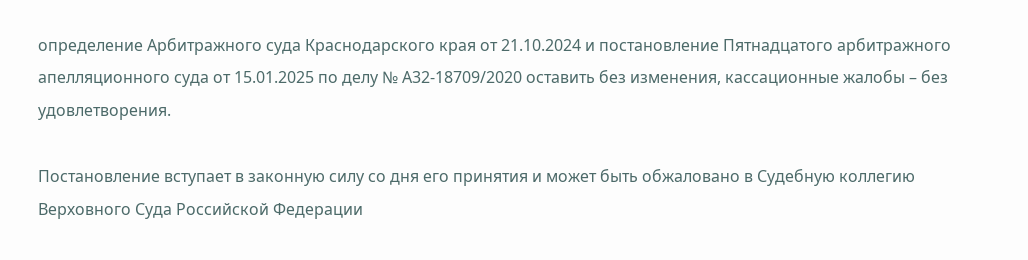определение Арбитражного суда Краснодарского края от 21.10.2024 и постановление Пятнадцатого арбитражного апелляционного суда от 15.01.2025 по делу № А32-18709/2020 оставить без изменения, кассационные жалобы – без удовлетворения.

Постановление вступает в законную силу со дня его принятия и может быть обжаловано в Судебную коллегию Верховного Суда Российской Федерации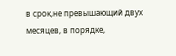в срок,не превышающий двух месяцев, в порядке,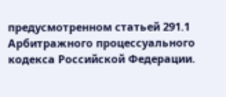предусмотренном статьей 291.1 Арбитражного процессуального кодекса Российской Федерации.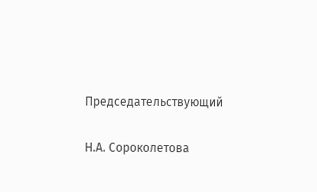Председательствующий

Н.А. Сороколетова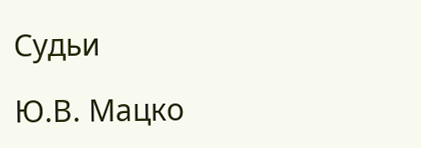Судьи

Ю.В. Мацко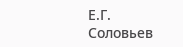Е.Г. Соловьев